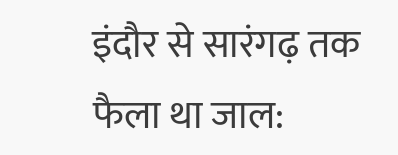इंदौर से सारंगढ़ तक फैला था जाल: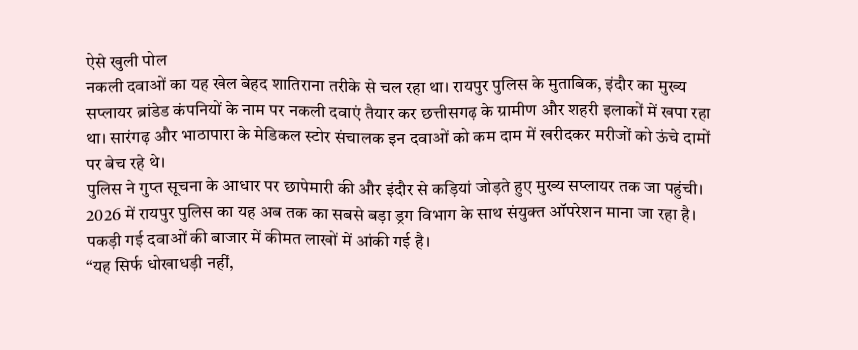ऐसे खुली पोल
नकली दवाओं का यह खेल बेहद शातिराना तरीके से चल रहा था। रायपुर पुलिस के मुताबिक, इंदौर का मुख्य सप्लायर ब्रांडेड कंपनियों के नाम पर नकली दवाएं तैयार कर छत्तीसगढ़ के ग्रामीण और शहरी इलाकों में खपा रहा था। सारंगढ़ और भाठापारा के मेडिकल स्टोर संचालक इन दवाओं को कम दाम में खरीदकर मरीजों को ऊंचे दामों पर बेच रहे थे।
पुलिस ने गुप्त सूचना के आधार पर छापेमारी की और इंदौर से कड़ियां जोड़ते हुए मुख्य सप्लायर तक जा पहुंची। 2026 में रायपुर पुलिस का यह अब तक का सबसे बड़ा ड्रग विभाग के साथ संयुक्त ऑपरेशन माना जा रहा है। पकड़ी गई दवाओं की बाजार में कीमत लाखों में आंकी गई है।
“यह सिर्फ धोखाधड़ी नहीं,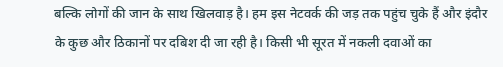बल्कि लोगों की जान के साथ खिलवाड़ है। हम इस नेटवर्क की जड़ तक पहुंच चुके हैं और इंदौर के कुछ और ठिकानों पर दबिश दी जा रही है। किसी भी सूरत में नकली दवाओं का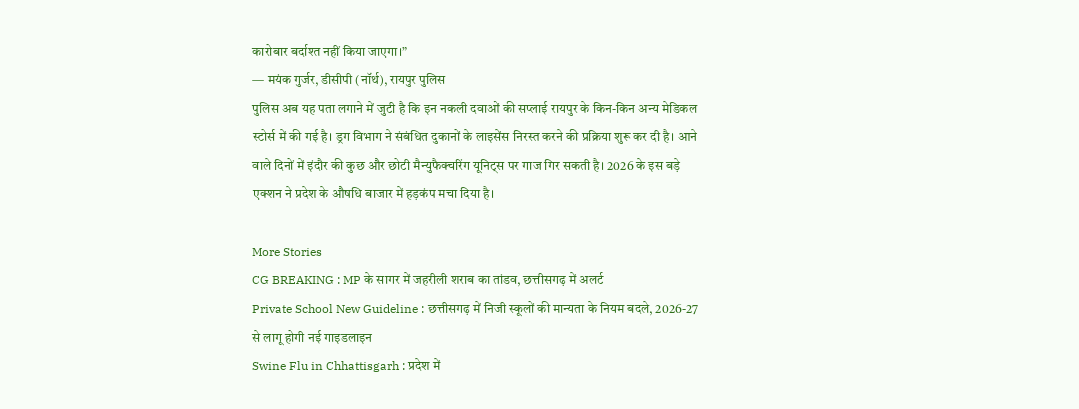कारोबार बर्दाश्त नहीं किया जाएगा।”
— मयंक गुर्जर, डीसीपी (नॉर्थ), रायपुर पुलिस
पुलिस अब यह पता लगाने में जुटी है कि इन नकली दवाओं की सप्लाई रायपुर के किन-किन अन्य मेडिकल स्टोर्स में की गई है। ड्रग विभाग ने संबंधित दुकानों के लाइसेंस निरस्त करने की प्रक्रिया शुरू कर दी है। आने वाले दिनों में इंदौर की कुछ और छोटी मैन्युफैक्चरिंग यूनिट्स पर गाज गिर सकती है। 2026 के इस बड़े एक्शन ने प्रदेश के औषधि बाजार में हड़कंप मचा दिया है।

More Stories
CG BREAKING : MP के सागर में जहरीली शराब का तांडव, छत्तीसगढ़ में अलर्ट
Private School New Guideline : छत्तीसगढ़ में निजी स्कूलों की मान्यता के नियम बदले, 2026-27 से लागू होगी नई गाइडलाइन
Swine Flu in Chhattisgarh : प्रदेश में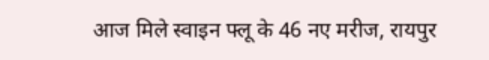आज मिले स्वाइन फ्लू के 46 नए मरीज, रायपुर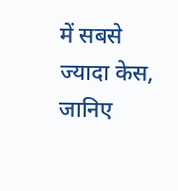में सबसे ज्यादा केस, जानिए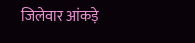जिलेवार आंकड़े